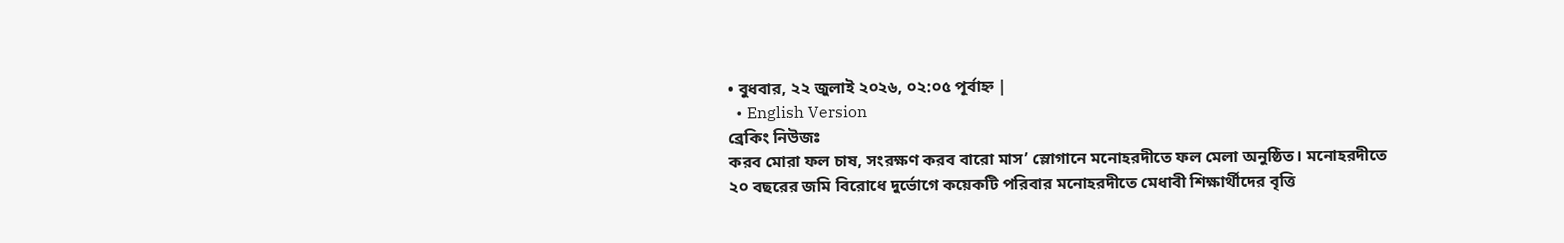• বুধবার, ২২ জুলাই ২০২৬, ০২:০৫ পূর্বাহ্ন |
  • English Version
ব্রেকিং নিউজঃ
করব মোরা ফল চাষ, সংরক্ষণ করব বারো মাস’ স্লোগানে মনোহরদীতে ফল মেলা অনুষ্ঠিত। মনোহরদীতে ২০ বছরের জমি বিরোধে দুর্ভোগে কয়েকটি পরিবার মনোহরদীতে মেধাবী শিক্ষার্থীদের বৃত্তি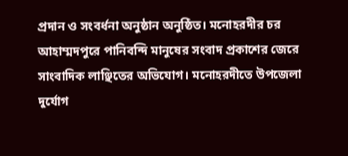প্রদান ও সংবর্ধনা অনুষ্ঠান অনুষ্ঠিত। মনোহরদীর চর আহাম্মদপুরে পানিবন্দি মানুষের সংবাদ প্রকাশের জেরে সাংবাদিক লাঞ্ছিতের অভিযোগ। মনোহরদীতে উপজেলা দুর্যোগ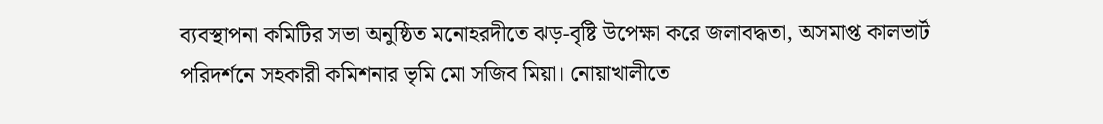ব্যবস্থাপনা কমিটির সভা অনুষ্ঠিত মনোহরদীতে ঝড়-বৃষ্টি উপেক্ষা করে জলাবদ্ধতা, অসমাপ্ত কালভার্ট পরিদর্শনে সহকারী কমিশনার ভৃমি মো সজিব মিয়া। নোয়াখালীতে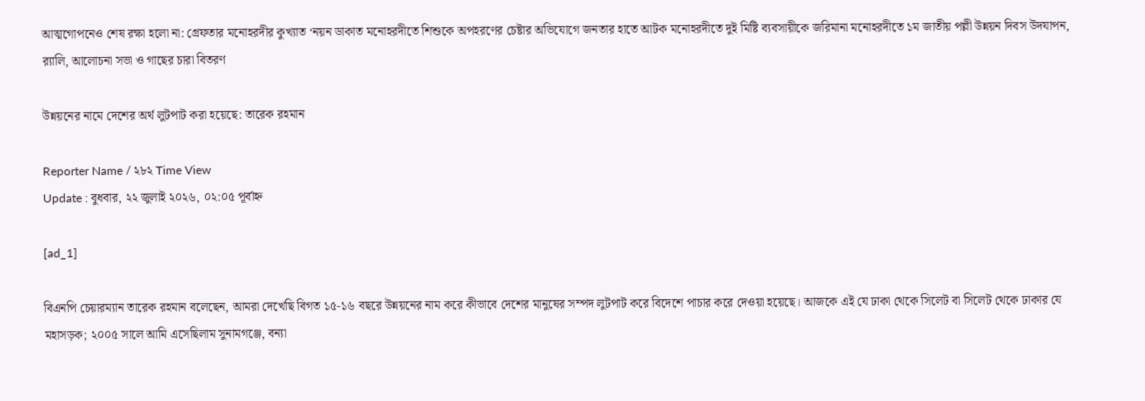আত্মগোপনেও শেষ রক্ষা হলো না: গ্রেফতার মনোহরদীর কুখ্যাত ‘নয়ন ডাকাত মনোহরদীতে শিশুকে অপহরণের চেষ্টার অভিযোগে জনতার হাতে আটক মনোহরদীতে দুই মিষ্টি ব্যবসায়ীকে জরিমানা মনোহরদীতে ১ম জাতীয় পল্লী উন্নয়ন দিবস উদযাপন, র‍্যালি, আলোচনা সভা ও গাছের চারা বিতরণ

উন্নয়নের নামে দেশের অর্থ লুটপাট করা হয়েছে: তারেক রহমান

Reporter Name / ২৮২ Time View
Update : বুধবার, ২২ জুলাই ২০২৬, ০২:০৫ পূর্বাহ্ন

[ad_1]

বিএনপি চেয়ারম্যান তারেক রহমান বলেছেন, আমরা দেখেছি বিগত ১৫-১৬ বছরে উন্নয়নের নাম করে কীভাবে দেশের মানুষের সম্পদ লুটপাট করে বিদেশে পাচার করে দেওয়া হয়েছে। আজকে এই যে ঢাকা থেকে সিলেট বা সিলেট থেকে ঢাকার যে মহাসড়ক; ২০০৫ সালে আমি এসেছিলাম সুনামগঞ্জে, বন্যা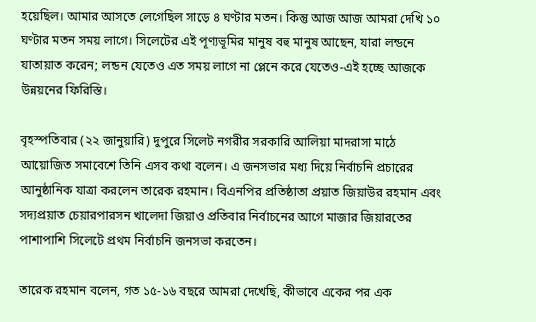হয়েছিল। আমার আসতে লেগেছিল সাড়ে ৪ ঘণ্টার মতন। কিন্তু আজ আজ আমরা দেখি ১০ ঘণ্টার মতন সময় লাগে। সিলেটের এই পূণ্যভূমির মানুষ বহু মানুষ আছেন, যারা লন্ডনে যাতায়াত করেন; লন্ডন যেতেও এত সময় লাগে না প্লেনে করে যেতেও-এই হচ্ছে আজকে উন্নয়নের ফিরিস্তি।

বৃহস্পতিবার (২২ জানুয়ারি) দুপুরে সিলেট নগরীর সরকারি আলিয়া মাদরাসা মাঠে আয়োজিত সমাবেশে তিনি এসব কথা বলেন। এ জনসভার মধ্য দিয়ে নির্বাচনি প্রচারের আনুষ্ঠানিক যাত্রা করলেন তারেক রহমান। বিএনপির প্রতিষ্ঠাতা প্রয়াত জিয়াউর রহমান এবং সদ্যপ্রয়াত চেয়ারপারসন খালেদা জিয়াও প্রতিবার নির্বাচনের আগে মাজার জিয়ারতের পাশাপাশি সিলেটে প্রথম নির্বাচনি জনসভা করতেন।

তারেক রহমান বলেন, গত ১৫-১৬ বছরে আমরা দেখেছি, কীভাবে একের পর এক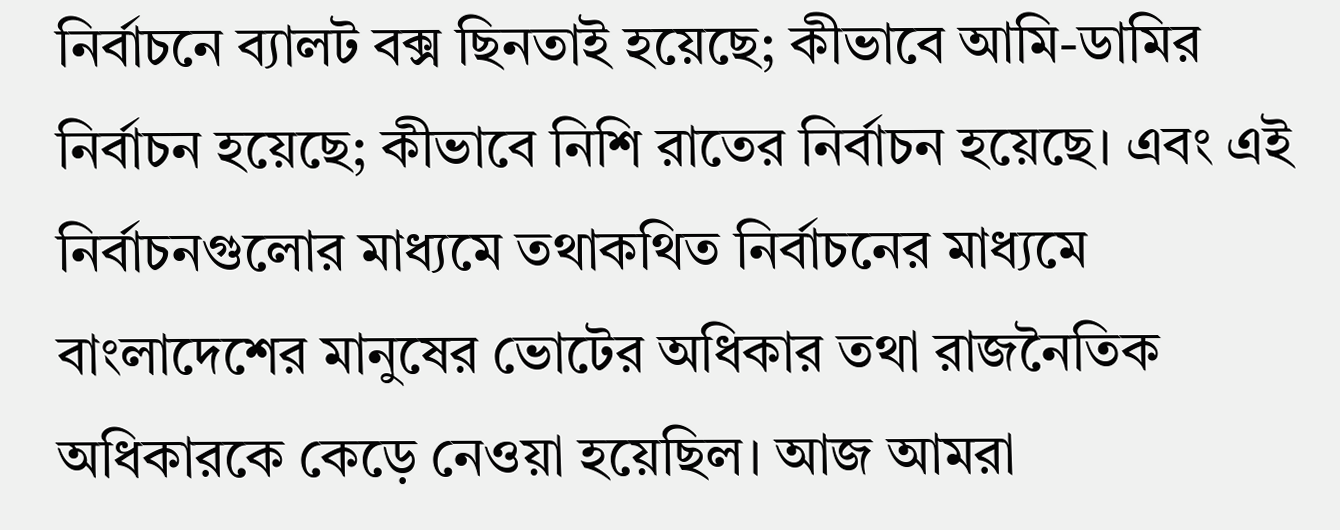নির্বাচনে ব্যালট বক্স ছিনতাই হয়েছে; কীভাবে আমি-ডামির নির্বাচন হয়েছে; কীভাবে নিশি রাতের নির্বাচন হয়েছে। এবং এই নির্বাচনগুলোর মাধ্যমে তথাকথিত নির্বাচনের মাধ্যমে বাংলাদেশের মানুষের ভোটের অধিকার তথা রাজনৈতিক অধিকারকে কেড়ে নেওয়া হয়েছিল। আজ আমরা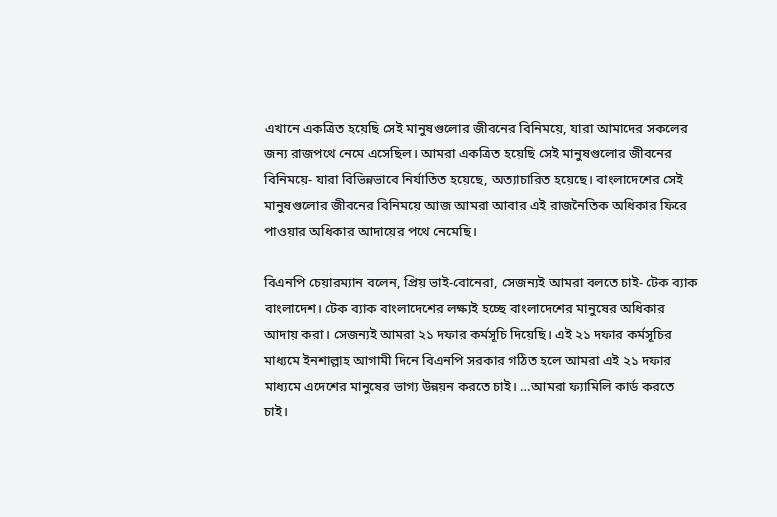এখানে একত্রিত হয়েছি সেই মানুষগুলোর জীবনের বিনিময়ে, যারা আমাদের সকলের জন্য রাজপথে নেমে এসেছিল। আমরা একত্রিত হয়েছি সেই মানুষগুলোর জীবনের বিনিময়ে- যারা বিভিন্নভাবে নির্যাতিত হয়েছে, অত্যাচারিত হয়েছে। বাংলাদেশের সেই মানুষগুলোর জীবনের বিনিময়ে আজ আমরা আবার এই রাজনৈতিক অধিকার ফিরে পাওয়ার অধিকার আদায়ের পথে নেমেছি।

বিএনপি চেয়ারম্যান বলেন, প্রিয় ভাই-বোনেরা, সেজন্যই আমরা বলতে চাই- টেক ব্যাক বাংলাদেশ। টেক ব্যাক বাংলাদেশের লক্ষ্যই হচ্ছে বাংলাদেশের মানুষের অধিকার আদায় করা। সেজন্যই আমরা ২১ দফার কর্মসূচি দিয়েছি। এই ২১ দফার কর্মসূচির মাধ্যমে ইনশাল্লাহ আগামী দিনে বিএনপি সরকার গঠিত হলে আমরা এই ২১ দফার মাধ্যমে এদেশের মানুষের ভাগ্য উন্নয়ন করতে চাই। …আমরা ফ্যামিলি কার্ড করতে চাই।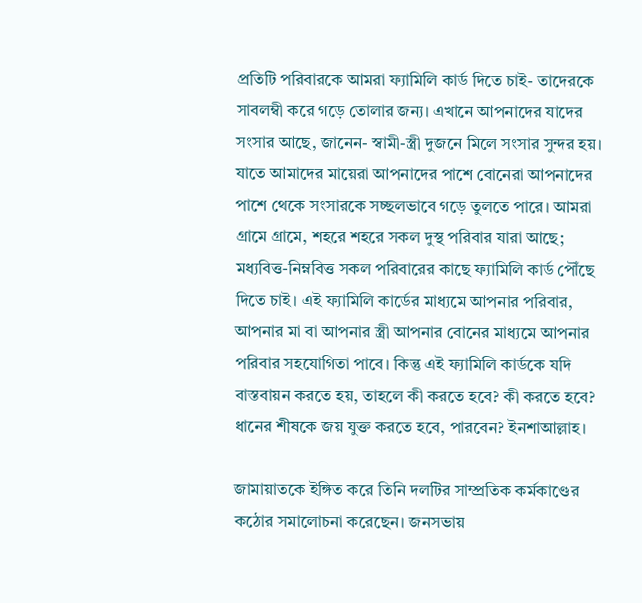প্রতিটি পরিবারকে আমরা ফ্যামিলি কার্ড দিতে চাই- তাদেরকে সাবলম্বী করে গড়ে তোলার জন্য। এখানে আপনাদের যাদের সংসার আছে, জানেন- স্বামী-স্ত্রী দুজনে মিলে সংসার সুন্দর হয়। যাতে আমাদের মায়েরা আপনাদের পাশে বোনেরা আপনাদের পাশে থেকে সংসারকে সচ্ছলভাবে গড়ে তুলতে পারে। আমরা গ্রামে গ্রামে, শহরে শহরে সকল দুস্থ পরিবার যারা আছে; মধ্যবিত্ত-নিম্নবিত্ত সকল পরিবারের কাছে ফ্যামিলি কার্ড পৌঁছে দিতে চাই। এই ফ্যামিলি কার্ডের মাধ্যমে আপনার পরিবার, আপনার মা বা আপনার স্ত্রী আপনার বোনের মাধ্যমে আপনার পরিবার সহযোগিতা পাবে। কিন্তু এই ফ্যামিলি কার্ডকে যদি বাস্তবায়ন করতে হয়, তাহলে কী করতে হবে? কী করতে হবে? ধানের শীষকে জয় যুক্ত করতে হবে, পারবেন? ইনশাআল্লাহ।

জামায়াতকে ইঙ্গিত করে তিনি দলটির সাম্প্রতিক কর্মকাণ্ডের কঠোর সমালোচনা করেছেন। জনসভায়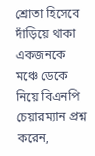শ্রোতা হিসেবে দাঁড়িয়ে থাকা একজনকে মঞ্চে ডেকে নিয়ে বিএনপি চেয়ারম্যান প্রশ্ন করেন,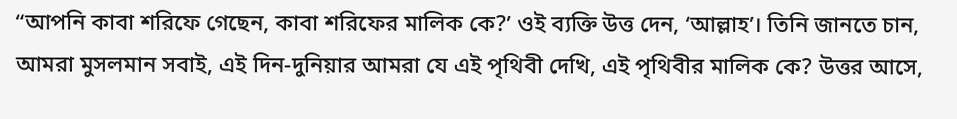“আপনি কাবা শরিফে গেছেন, কাবা শরিফের মালিক কে?’ ওই ব্যক্তি উত্ত দেন, ‘আল্লাহ’। তিনি জানতে চান, আমরা মুসলমান সবাই, এই দিন-দুনিয়ার আমরা যে এই পৃথিবী দেখি, এই পৃথিবীর মালিক কে? উত্তর আসে,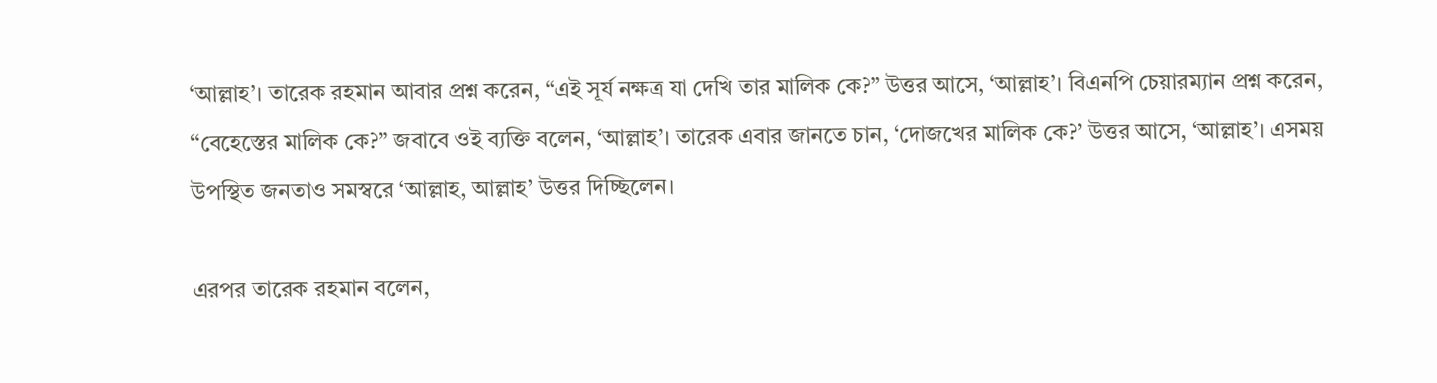‘আল্লাহ’। তারেক রহমান আবার প্রশ্ন করেন, “এই সূর্য নক্ষত্র যা দেখি তার মালিক কে?” উত্তর আসে, ‘আল্লাহ’। বিএনপি চেয়ারম্যান প্রশ্ন করেন, “বেহেস্তের মালিক কে?” জবাবে ওই ব্যক্তি বলেন, ‘আল্লাহ’। তারেক এবার জানতে চান, ‘দোজখের মালিক কে?’ উত্তর আসে, ‘আল্লাহ’। এসময় উপস্থিত জনতাও সমস্বরে ‘আল্লাহ, আল্লাহ’ উত্তর দিচ্ছিলেন।

এরপর তারেক রহমান বলেন,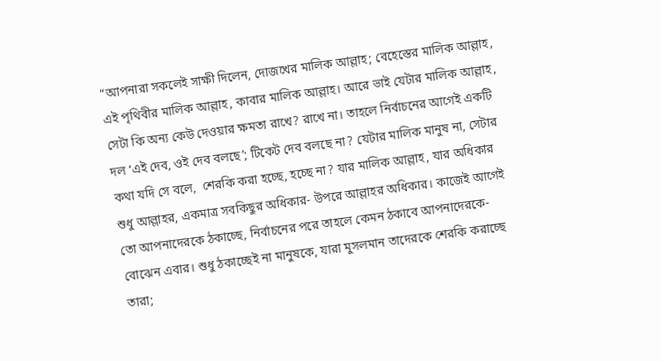“আপনারা সকলেই সাক্ষী দিলেন, দোজখের মালিক আল্লাহ; বেহেস্তের মালিক আল্লাহ, এই পৃথিবীর মালিক আল্লাহ, কাবার মালিক আল্লাহ। আরে ভাই যেটার মালিক আল্লাহ, সেটা কি অন্য কেউ দেওয়ার ক্ষমতা রাখে? রাখে না। তাহলে নির্বাচনের আগেই একটি দল ‘এই দেব, ওই দেব বলছে’; টিকেট দেব বলছে না? যেটার মালিক মানুষ না, সেটার কথা যদি সে বলে,  শেরকি করা হচ্ছে, হচ্ছে না? যার মালিক আল্লাহ, যার অধিকার শুধু আল্লাহর, একমাত্র সবকিছুর অধিকার- উপরে আল্লাহর অধিকার। কাজেই আগেই তো আপনাদেরকে ঠকাচ্ছে, নির্বাচনের পরে তাহলে কেমন ঠকাবে আপনাদেরকে- বোঝেন এবার। শুধু ঠকাচ্ছেই না মানুষকে, যারা মুসলমান তাদেরকে শেরকি করাচ্ছে তারা;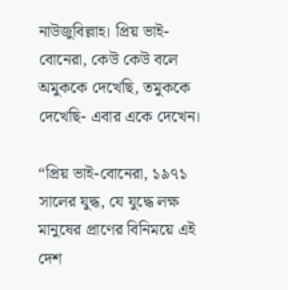নাউজুবিল্লাহ। প্রিয় ভাই-বোনেরা, কেউ কেউ বলে অমুককে দেখেছি, তমুককে দেখেছি- এবার একে দেখেন।

“প্রিয় ভাই-বোনেরা, ১৯৭১ সালের যুদ্ধ, যে যুদ্ধে লক্ষ মানুষের প্রাণের বিনিময়ে এই দেশ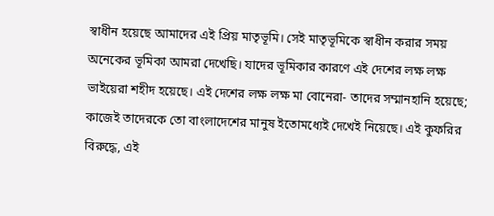স্বাধীন হয়েছে আমাদের এই প্রিয় মাতৃভূমি। সেই মাতৃভূমিকে স্বাধীন করার সময় অনেকের ভূমিকা আমরা দেখেছি। যাদের ভূমিকার কারণে এই দেশের লক্ষ লক্ষ ভাইয়েরা শহীদ হয়েছে। এই দেশের লক্ষ লক্ষ মা বোনেরা- তাদের সম্মানহানি হয়েছে; কাজেই তাদেরকে তো বাংলাদেশের মানুষ ইতোমধ্যেই দেখেই নিয়েছে। এই কুফরির বিরুদ্ধে, এই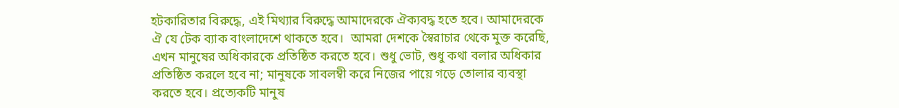হটকারিতার বিরুদ্ধে, এই মিথ্যার বিরুদ্ধে আমাদেরকে ঐক্যবদ্ধ হতে হবে। আমাদেরকে ঐ যে টেক ব্যাক বাংলাদেশে থাকতে হবে।  আমরা দেশকে স্বৈরাচার থেকে মুক্ত করেছি, এখন মানুষের অধিকারকে প্রতিষ্ঠিত করতে হবে। শুধু ভোট, শুধু কথা বলার অধিকার প্রতিষ্ঠিত করলে হবে না; মানুষকে সাবলম্বী করে নিজের পায়ে গড়ে তোলার ব্যবস্থা করতে হবে। প্রত্যেকটি মানুষ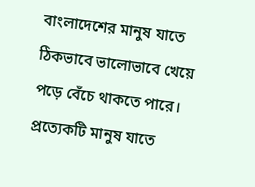বাংলাদেশের মানুষ যাতে ঠিকভাবে ভালোভাবে খেয়ে পড়ে বেঁচে থাকতে পারে। প্রত্যেকটি মানুষ যাতে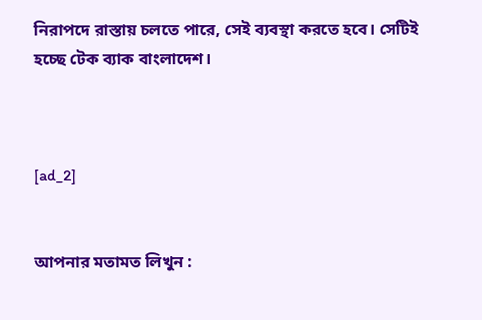নিরাপদে রাস্তায় চলতে পারে, সেই ব্যবস্থা করতে হবে। সেটিই হচ্ছে টেক ব্যাক বাংলাদেশ।



[ad_2]


আপনার মতামত লিখুন :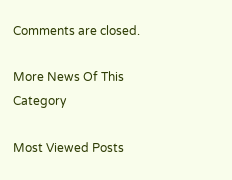Comments are closed.

More News Of This Category

Most Viewed Posts